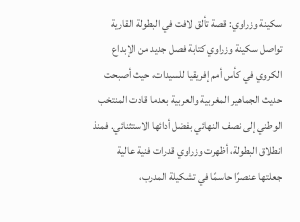سكينة وزراوي: قصة تألق لافت في البطولة القارية
تواصل سكينة وزراوي كتابة فصل جديد من الإبداع الكروي في كأس أمم إفريقيا للسيدات، حيث أصبحت حديث الجماهير المغربية والعربية بعدما قادت المنتخب الوطني إلى نصف النهائي بفضل أدائها الاستثنائي. فمنذ انطلاق البطولة، أظهرت وزراوي قدرات فنية عالية جعلتها عنصرًا حاسمًا في تشكيلة المدرب،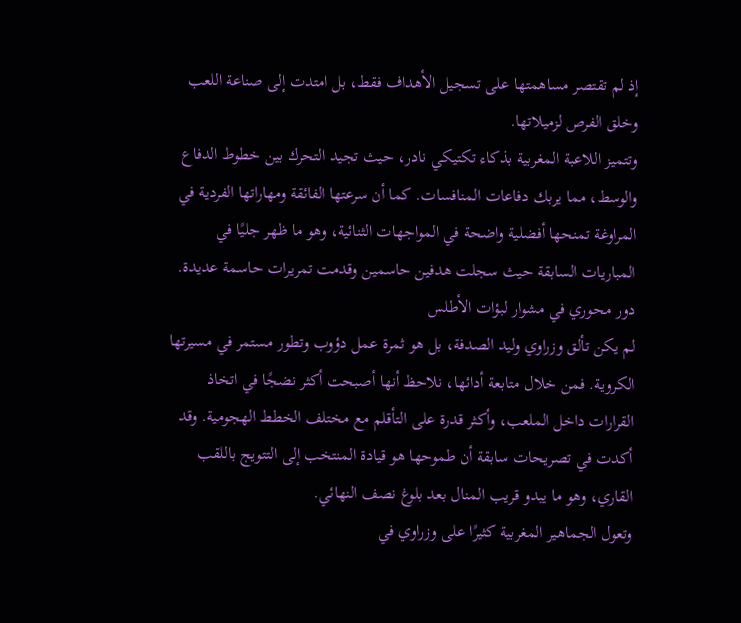إذ لم تقتصر مساهمتها على تسجيل الأهداف فقط، بل امتدت إلى صناعة اللعب وخلق الفرص لزميلاتها.
وتتميز اللاعبة المغربية بذكاء تكتيكي نادر، حيث تجيد التحرك بين خطوط الدفاع والوسط، مما يربك دفاعات المنافسات. كما أن سرعتها الفائقة ومهاراتها الفردية في المراوغة تمنحها أفضلية واضحة في المواجهات الثنائية، وهو ما ظهر جليًا في المباريات السابقة حيث سجلت هدفين حاسمين وقدمت تمريرات حاسمة عديدة.
دور محوري في مشوار لبؤات الأطلس
لم يكن تألق وزراوي وليد الصدفة، بل هو ثمرة عمل دؤوب وتطور مستمر في مسيرتها الكروية. فمن خلال متابعة أدائها، نلاحظ أنها أصبحت أكثر نضجًا في اتخاذ القرارات داخل الملعب، وأكثر قدرة على التأقلم مع مختلف الخطط الهجومية. وقد أكدت في تصريحات سابقة أن طموحها هو قيادة المنتخب إلى التتويج باللقب القاري، وهو ما يبدو قريب المنال بعد بلوغ نصف النهائي.
وتعول الجماهير المغربية كثيرًا على وزراوي في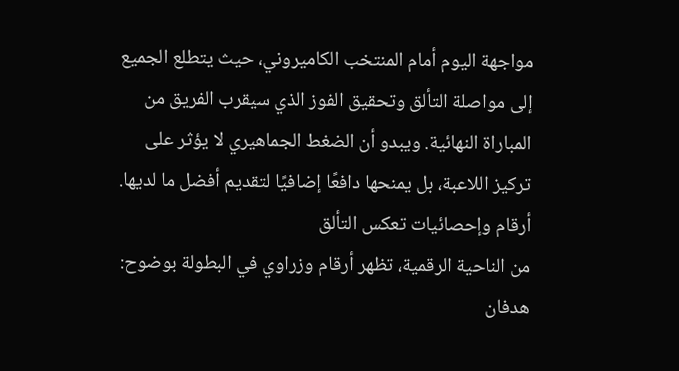مواجهة اليوم أمام المنتخب الكاميروني، حيث يتطلع الجميع إلى مواصلة التألق وتحقيق الفوز الذي سيقرب الفريق من المباراة النهائية. ويبدو أن الضغط الجماهيري لا يؤثر على تركيز اللاعبة، بل يمنحها دافعًا إضافيًا لتقديم أفضل ما لديها.
أرقام وإحصائيات تعكس التألق
من الناحية الرقمية، تظهر أرقام وزراوي في البطولة بوضوح: هدفان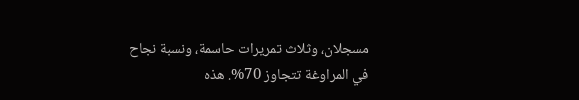مسجلان، وثلاث تمريرات حاسمة، ونسبة نجاح في المراوغة تتجاوز 70%. هذه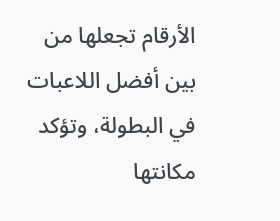الأرقام تجعلها من بين أفضل اللاعبات في البطولة، وتؤكد مكانتها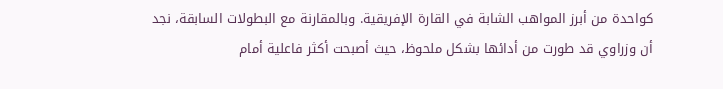كواحدة من أبرز المواهب الشابة في القارة الإفريقية. وبالمقارنة مع البطولات السابقة، نجد أن وزراوي قد طورت من أدائها بشكل ملحوظ، حيث أصبحت أكثر فاعلية أمام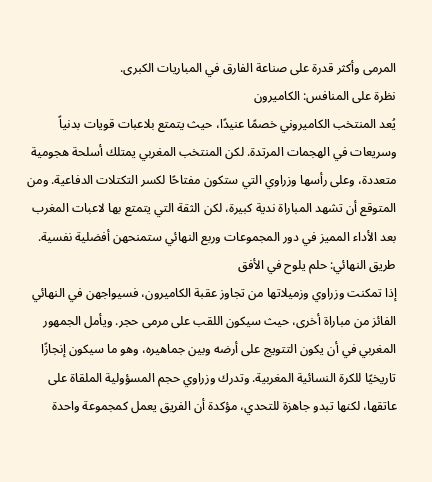المرمى وأكثر قدرة على صناعة الفارق في المباريات الكبرى.
نظرة على المنافس: الكاميرون
يُعد المنتخب الكاميروني خصمًا عنيدًا، حيث يتمتع بلاعبات قويات بدنياً وسريعات في الهجمات المرتدة. لكن المنتخب المغربي يمتلك أسلحة هجومية متعددة، وعلى رأسها وزراوي التي ستكون مفتاحًا لكسر التكتلات الدفاعية. ومن المتوقع أن تشهد المباراة ندية كبيرة، لكن الثقة التي يتمتع بها لاعبات المغرب بعد الأداء المميز في دور المجموعات وربع النهائي ستمنحهن أفضلية نفسية.
طريق النهائي: حلم يلوح في الأفق
إذا تمكنت وزراوي وزميلاتها من تجاوز عقبة الكاميرون، فسيواجهن في النهائي الفائز من مباراة أخرى، حيث سيكون اللقب على مرمى حجر. ويأمل الجمهور المغربي في أن يكون التتويج على أرضه وبين جماهيره، وهو ما سيكون إنجازًا تاريخيًا للكرة النسائية المغربية. وتدرك وزراوي حجم المسؤولية الملقاة على عاتقها، لكنها تبدو جاهزة للتحدي، مؤكدة أن الفريق يعمل كمجموعة واحدة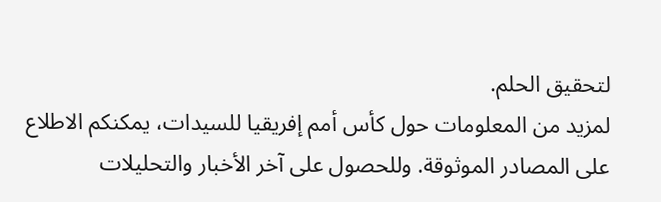لتحقيق الحلم.
لمزيد من المعلومات حول كأس أمم إفريقيا للسيدات، يمكنكم الاطلاع على المصادر الموثوقة. وللحصول على آخر الأخبار والتحليلات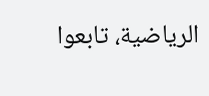الرياضية، تابعوا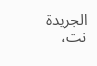الجريدة نت،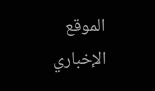الموقع الإخباري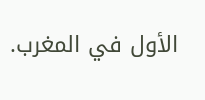الأول في المغرب.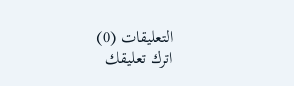التعليقات (0)
اترك تعليقك